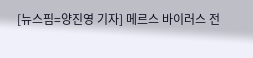[뉴스핌=양진영 기자] 메르스 바이러스 전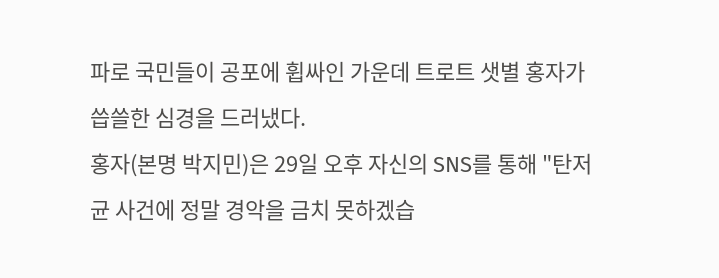파로 국민들이 공포에 휩싸인 가운데 트로트 샛별 홍자가 씁쓸한 심경을 드러냈다.
홍자(본명 박지민)은 29일 오후 자신의 SNS를 통해 "탄저균 사건에 정말 경악을 금치 못하겠습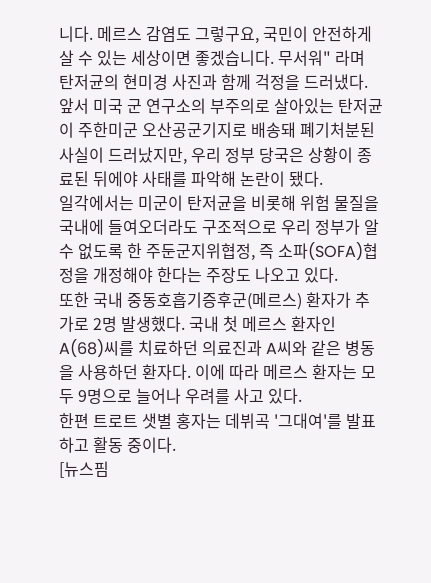니다. 메르스 감염도 그렇구요, 국민이 안전하게 살 수 있는 세상이면 좋겠습니다. 무서워" 라며 탄저균의 현미경 사진과 함께 걱정을 드러냈다.
앞서 미국 군 연구소의 부주의로 살아있는 탄저균이 주한미군 오산공군기지로 배송돼 폐기처분된 사실이 드러났지만, 우리 정부 당국은 상황이 종료된 뒤에야 사태를 파악해 논란이 됐다.
일각에서는 미군이 탄저균을 비롯해 위험 물질을 국내에 들여오더라도 구조적으로 우리 정부가 알 수 없도록 한 주둔군지위협정, 즉 소파(SOFA)협정을 개정해야 한다는 주장도 나오고 있다.
또한 국내 중동호흡기증후군(메르스) 환자가 추가로 2명 발생했다. 국내 첫 메르스 환자인 A(68)씨를 치료하던 의료진과 A씨와 같은 병동을 사용하던 환자다. 이에 따라 메르스 환자는 모두 9명으로 늘어나 우려를 사고 있다.
한편 트로트 샛별 홍자는 데뷔곡 '그대여'를 발표하고 활동 중이다.
[뉴스핌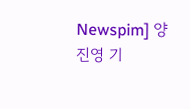Newspim] 양진영 기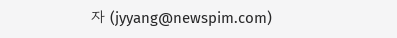자 (jyyang@newspim.com)